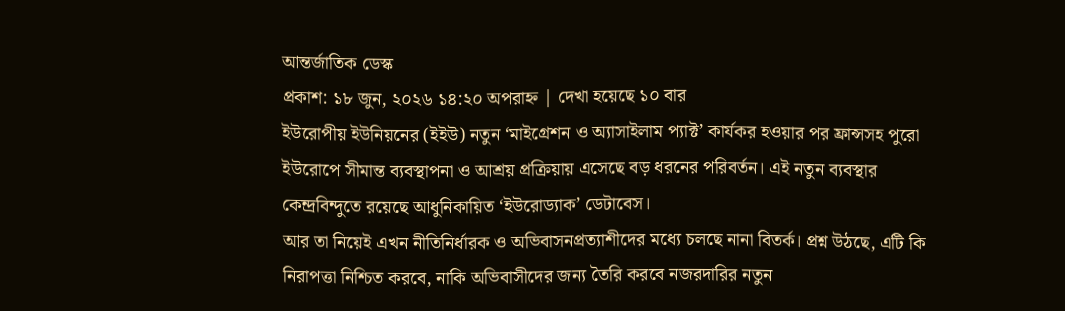আন্তর্জাতিক ডেস্ক
প্রকাশ: ১৮ জুন, ২০২৬ ১৪:২০ অপরাহ্ন | দেখা হয়েছে ১০ বার
ইউরোপীয় ইউনিয়নের (ইইউ) নতুন ‘মাইগ্রেশন ও অ্যাসাইলাম প্যাক্ট’ কার্যকর হওয়ার পর ফ্রান্সসহ পুরো ইউরোপে সীমান্ত ব্যবস্থাপনা ও আশ্রয় প্রক্রিয়ায় এসেছে বড় ধরনের পরিবর্তন। এই নতুন ব্যবস্থার কেন্দ্রবিন্দুতে রয়েছে আধুনিকায়িত ‘ইউরোড্যাক’ ডেটাবেস।
আর তা নিয়েই এখন নীতিনির্ধারক ও অভিবাসনপ্রত্যাশীদের মধ্যে চলছে নানা বিতর্ক। প্রশ্ন উঠছে, এটি কি নিরাপত্তা নিশ্চিত করবে, নাকি অভিবাসীদের জন্য তৈরি করবে নজরদারির নতুন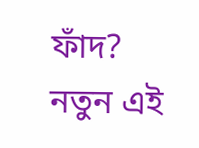ফাঁদ?
নতুন এই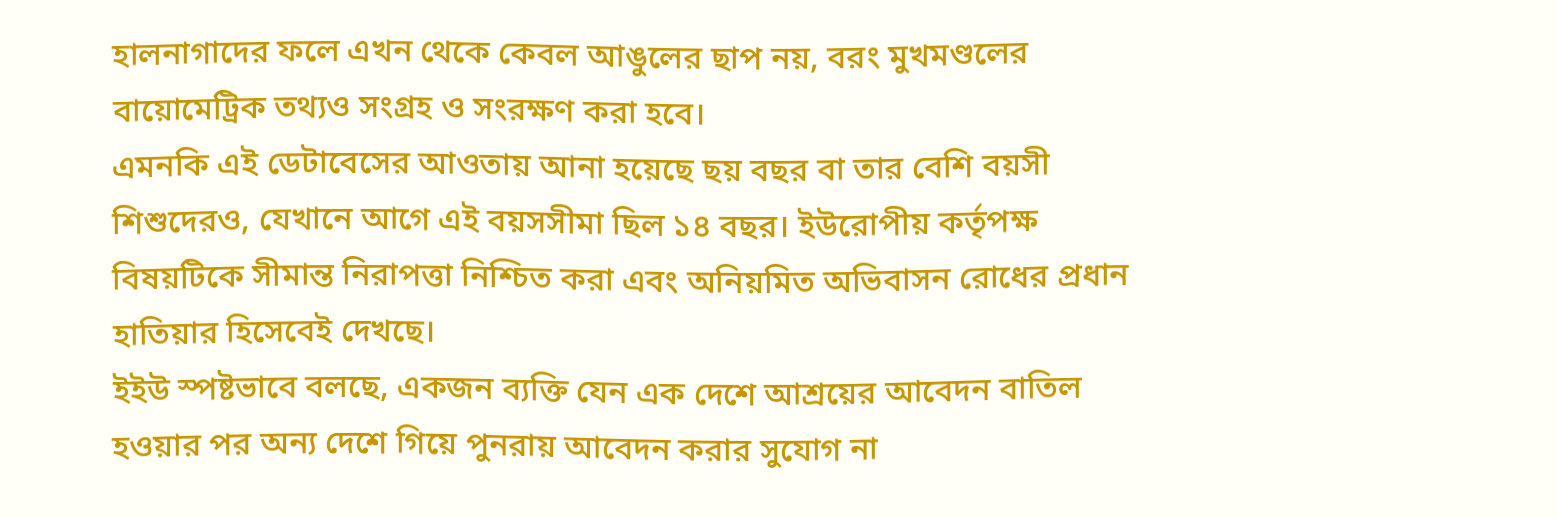হালনাগাদের ফলে এখন থেকে কেবল আঙুলের ছাপ নয়, বরং মুখমণ্ডলের বায়োমেট্রিক তথ্যও সংগ্রহ ও সংরক্ষণ করা হবে।
এমনকি এই ডেটাবেসের আওতায় আনা হয়েছে ছয় বছর বা তার বেশি বয়সী শিশুদেরও, যেখানে আগে এই বয়সসীমা ছিল ১৪ বছর। ইউরোপীয় কর্তৃপক্ষ বিষয়টিকে সীমান্ত নিরাপত্তা নিশ্চিত করা এবং অনিয়মিত অভিবাসন রোধের প্রধান হাতিয়ার হিসেবেই দেখছে।
ইইউ স্পষ্টভাবে বলছে, একজন ব্যক্তি যেন এক দেশে আশ্রয়ের আবেদন বাতিল হওয়ার পর অন্য দেশে গিয়ে পুনরায় আবেদন করার সুযোগ না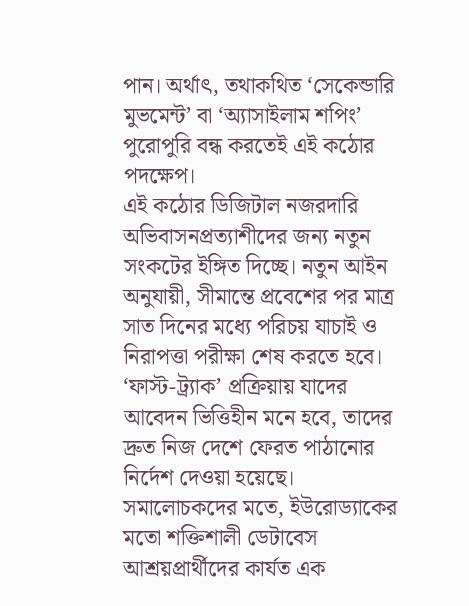পান। অর্থাৎ, তথাকথিত ‘সেকেন্ডারি মুভমেন্ট’ বা ‘অ্যাসাইলাম শপিং’ পুরোপুরি বন্ধ করতেই এই কঠোর পদক্ষেপ।
এই কঠোর ডিজিটাল নজরদারি অভিবাসনপ্রত্যাশীদের জন্য নতুন সংকটের ইঙ্গিত দিচ্ছে। নতুন আইন অনুযায়ী, সীমান্তে প্রবেশের পর মাত্র সাত দিনের মধ্যে পরিচয় যাচাই ও নিরাপত্তা পরীক্ষা শেষ করতে হবে। ‘ফাস্ট-ট্র্যাক’ প্রক্রিয়ায় যাদের আবেদন ভিত্তিহীন মনে হবে, তাদের দ্রুত নিজ দেশে ফেরত পাঠানোর নির্দেশ দেওয়া হয়েছে।
সমালোচকদের মতে, ইউরোড্যাকের মতো শক্তিশালী ডেটাবেস আশ্রয়প্রার্থীদের কার্যত এক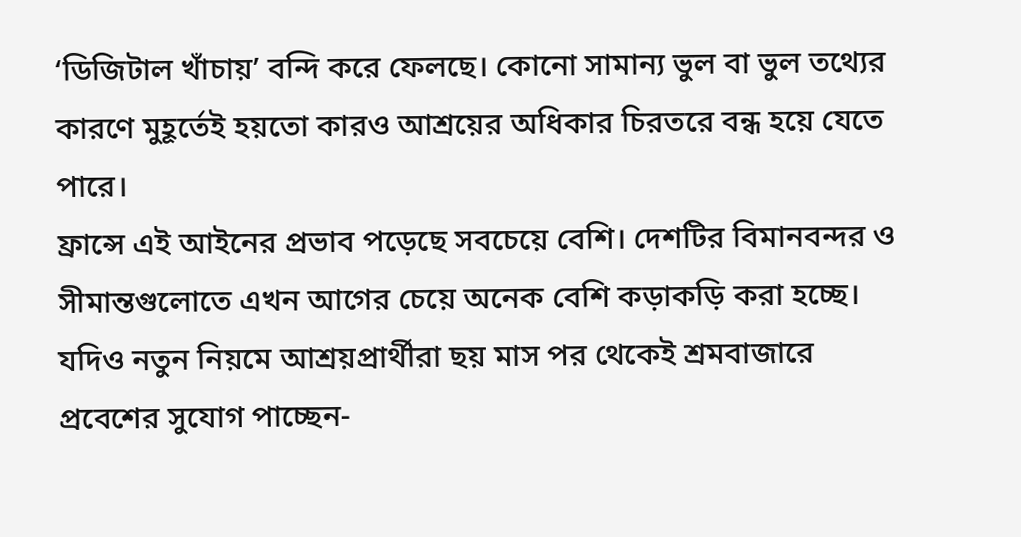‘ডিজিটাল খাঁচায়’ বন্দি করে ফেলছে। কোনো সামান্য ভুল বা ভুল তথ্যের কারণে মুহূর্তেই হয়তো কারও আশ্রয়ের অধিকার চিরতরে বন্ধ হয়ে যেতে পারে।
ফ্রান্সে এই আইনের প্রভাব পড়েছে সবচেয়ে বেশি। দেশটির বিমানবন্দর ও সীমান্তগুলোতে এখন আগের চেয়ে অনেক বেশি কড়াকড়ি করা হচ্ছে। যদিও নতুন নিয়মে আশ্রয়প্রার্থীরা ছয় মাস পর থেকেই শ্রমবাজারে প্রবেশের সুযোগ পাচ্ছেন-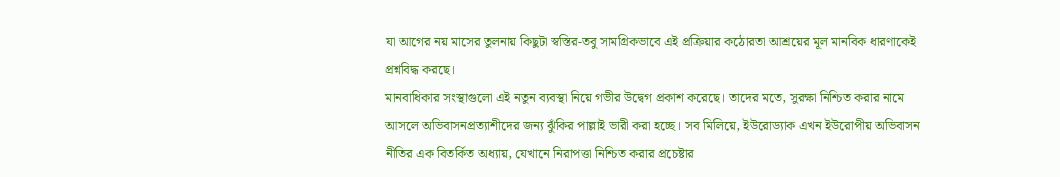যা আগের নয় মাসের তুলনায় কিছুটা স্বস্তির-তবু সামগ্রিকভাবে এই প্রক্রিয়ার কঠোরতা আশ্রয়ের মূল মানবিক ধারণাকেই প্রশ্নবিদ্ধ করছে।
মানবাধিকার সংস্থাগুলো এই নতুন ব্যবস্থা নিয়ে গভীর উদ্বেগ প্রকাশ করেছে। তাদের মতে, সুরক্ষা নিশ্চিত করার নামে আসলে অভিবাসনপ্রত্যাশীদের জন্য ঝুঁকির পাল্লাই ভারী করা হচ্ছে। সব মিলিয়ে, ইউরোড্যাক এখন ইউরোপীয় অভিবাসন নীতির এক বিতর্কিত অধ্যায়, যেখানে নিরাপত্তা নিশ্চিত করার প্রচেষ্টার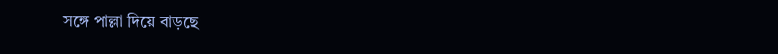সঙ্গে পাল্লা দিয়ে বাড়ছে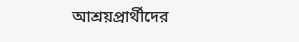আশ্রয়প্রার্থীদের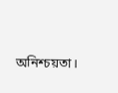অনিশ্চয়তা।